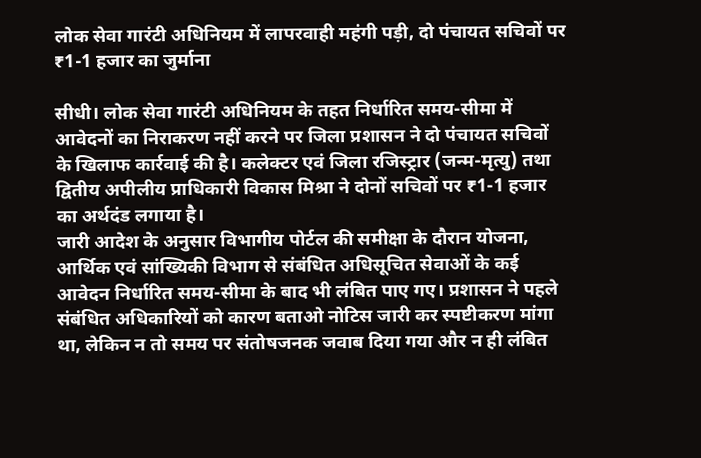लोक सेवा गारंटी अधिनियम में लापरवाही महंगी पड़ी, दो पंचायत सचिवों पर ₹1-1 हजार का जुर्माना

सीधी। लोक सेवा गारंटी अधिनियम के तहत निर्धारित समय-सीमा में आवेदनों का निराकरण नहीं करने पर जिला प्रशासन ने दो पंचायत सचिवों के खिलाफ कार्रवाई की है। कलेक्टर एवं जिला रजिस्ट्रार (जन्म-मृत्यु) तथा द्वितीय अपीलीय प्राधिकारी विकास मिश्रा ने दोनों सचिवों पर ₹1-1 हजार का अर्थदंड लगाया है।
जारी आदेश के अनुसार विभागीय पोर्टल की समीक्षा के दौरान योजना, आर्थिक एवं सांख्यिकी विभाग से संबंधित अधिसूचित सेवाओं के कई आवेदन निर्धारित समय-सीमा के बाद भी लंबित पाए गए। प्रशासन ने पहले संबंधित अधिकारियों को कारण बताओ नोटिस जारी कर स्पष्टीकरण मांगा था, लेकिन न तो समय पर संतोषजनक जवाब दिया गया और न ही लंबित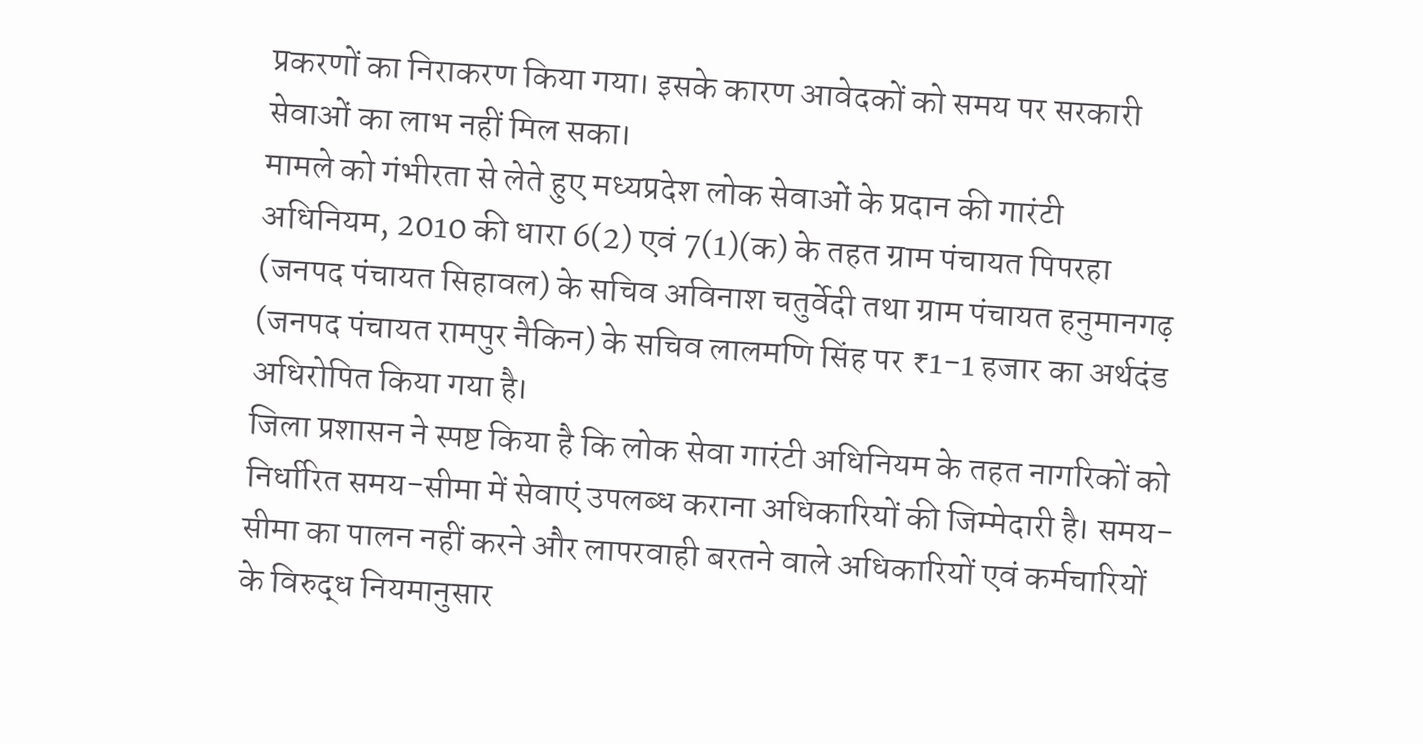प्रकरणों का निराकरण किया गया। इसके कारण आवेदकों को समय पर सरकारी सेवाओं का लाभ नहीं मिल सका।
मामले को गंभीरता से लेते हुए मध्यप्रदेश लोक सेवाओं के प्रदान की गारंटी अधिनियम, 2010 की धारा 6(2) एवं 7(1)(क) के तहत ग्राम पंचायत पिपरहा (जनपद पंचायत सिहावल) के सचिव अविनाश चतुर्वेदी तथा ग्राम पंचायत हनुमानगढ़ (जनपद पंचायत रामपुर नैकिन) के सचिव लालमणि सिंह पर ₹1-1 हजार का अर्थदंड अधिरोपित किया गया है।
जिला प्रशासन ने स्पष्ट किया है कि लोक सेवा गारंटी अधिनियम के तहत नागरिकों को निर्धारित समय-सीमा में सेवाएं उपलब्ध कराना अधिकारियों की जिम्मेदारी है। समय-सीमा का पालन नहीं करने और लापरवाही बरतने वाले अधिकारियों एवं कर्मचारियों के विरुद्ध नियमानुसार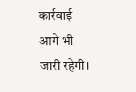कार्रवाई आगे भी जारी रहेगी।